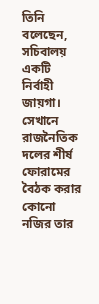তিনি বলেছেন, সচিবালয় একটি নির্বাহী জায়গা। সেখানে রাজনৈতিক দলের শীর্ষ ফোরামের বৈঠক করার কোনো নজির তার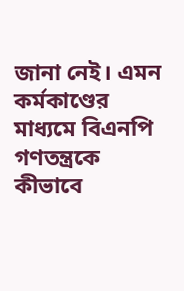জানা নেই। এমন কর্মকাণ্ডের মাধ্যমে বিএনপি গণতন্ত্রকে কীভাবে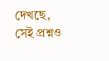দেখছে, সেই প্রশ্নও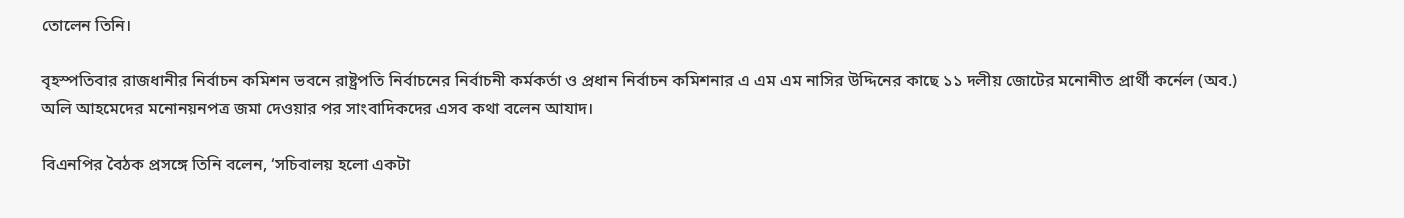তোলেন তিনি।

বৃহস্পতিবার রাজধানীর নির্বাচন কমিশন ভবনে রাষ্ট্রপতি নির্বাচনের নির্বাচনী কর্মকর্তা ও প্রধান নির্বাচন কমিশনার এ এম এম নাসির উদ্দিনের কাছে ১১ দলীয় জোটের মনোনীত প্রার্থী কর্নেল (অব.) অলি আহমেদের মনোনয়নপত্র জমা দেওয়ার পর সাংবাদিকদের এসব কথা বলেন আযাদ।

বিএনপির বৈঠক প্রসঙ্গে তিনি বলেন, ‘সচিবালয় হলো একটা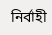নির্বাহী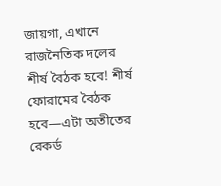জায়গা, এখানে রাজনৈতিক দলের শীর্ষ বৈঠক হবে! শীর্ষ ফোরামের বৈঠক হবে—এটা অতীতের রেকর্ড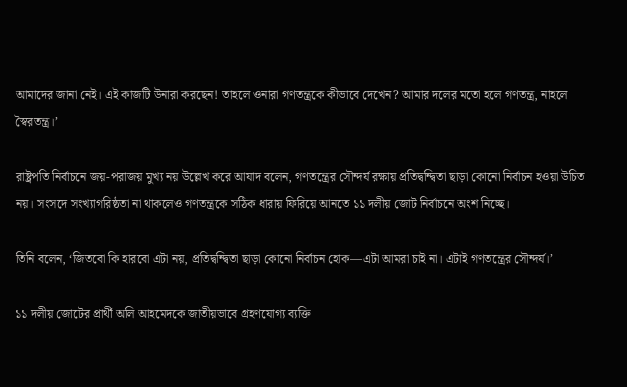আমাদের জানা নেই। এই কাজটি উনারা করছেন! তাহলে ওনারা গণতন্ত্রকে কীভাবে দেখেন? আমার দলের মতো হলে গণতন্ত্র, নাহলে স্বৈরতন্ত্র।’

রাষ্ট্রপতি নির্বাচনে জয়-পরাজয় মুখ্য নয় উল্লেখ করে আযাদ বলেন, গণতন্ত্রের সৌন্দর্য রক্ষায় প্রতিদ্বন্দ্বিতা ছাড়া কোনো নির্বাচন হওয়া উচিত নয়। সংসদে সংখ্যাগরিষ্ঠতা না থাকলেও গণতন্ত্রকে সঠিক ধারায় ফিরিয়ে আনতে ১১ দলীয় জোট নির্বাচনে অংশ নিচ্ছে।

তিনি বলেন, ‘জিতবো কি হারবো এটা নয়, প্রতিদ্বন্দ্বিতা ছাড়া কোনো নির্বাচন হোক—এটা আমরা চাই না। এটাই গণতন্ত্রের সৌন্দর্য।’

১১ দলীয় জোটের প্রার্থী অলি আহমেদকে জাতীয়ভাবে গ্রহণযোগ্য ব্যক্তি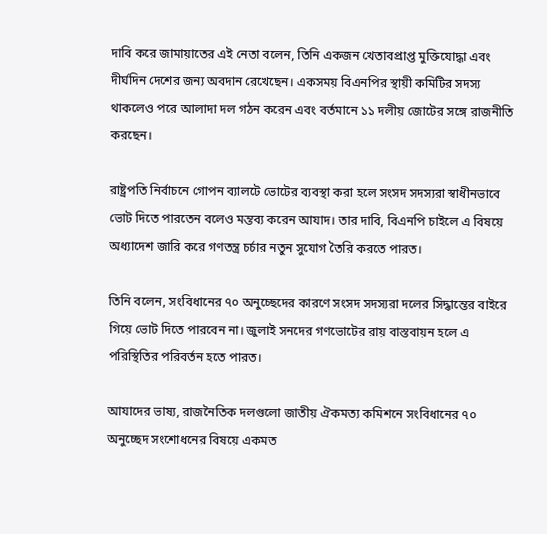দাবি করে জামায়াতের এই নেতা বলেন, তিনি একজন খেতাবপ্রাপ্ত মুক্তিযোদ্ধা এবং দীর্ঘদিন দেশের জন্য অবদান রেখেছেন। একসময় বিএনপির স্থায়ী কমিটির সদস্য থাকলেও পরে আলাদা দল গঠন করেন এবং বর্তমানে ১১ দলীয় জোটের সঙ্গে রাজনীতি করছেন।

রাষ্ট্রপতি নির্বাচনে গোপন ব্যালটে ভোটের ব্যবস্থা করা হলে সংসদ সদস্যরা স্বাধীনভাবে ভোট দিতে পারতেন বলেও মন্তব্য করেন আযাদ। তার দাবি, বিএনপি চাইলে এ বিষয়ে অধ্যাদেশ জারি করে গণতন্ত্র চর্চার নতুন সুযোগ তৈরি করতে পারত।

তিনি বলেন, সংবিধানের ৭০ অনুচ্ছেদের কারণে সংসদ সদস্যরা দলের সিদ্ধান্তের বাইরে গিয়ে ভোট দিতে পারবেন না। জুলাই সনদের গণভোটের রায় বাস্তবায়ন হলে এ পরিস্থিতির পরিবর্তন হতে পারত।

আযাদের ভাষ্য, রাজনৈতিক দলগুলো জাতীয় ঐকমত্য কমিশনে সংবিধানের ৭০ অনুচ্ছেদ সংশোধনের বিষয়ে একমত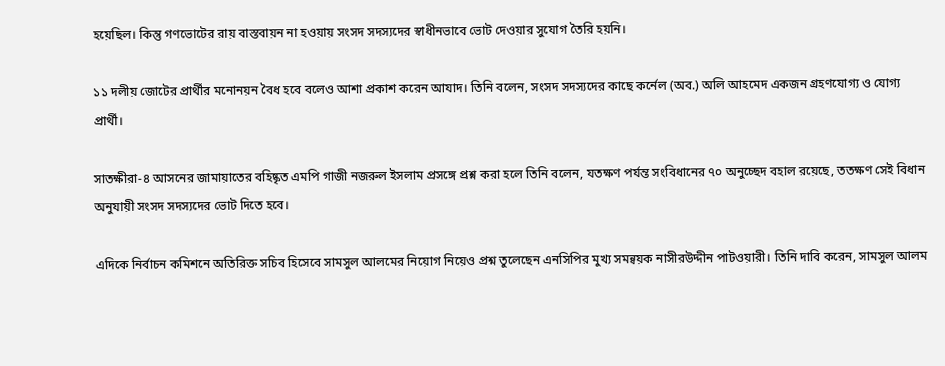হয়েছিল। কিন্তু গণভোটের রায় বাস্তবায়ন না হওয়ায় সংসদ সদস্যদের স্বাধীনভাবে ভোট দেওয়ার সুযোগ তৈরি হয়নি।

১১ দলীয় জোটের প্রার্থীর মনোনয়ন বৈধ হবে বলেও আশা প্রকাশ করেন আযাদ। তিনি বলেন, সংসদ সদস্যদের কাছে কর্নেল (অব.) অলি আহমেদ একজন গ্রহণযোগ্য ও যোগ্য প্রার্থী।

সাতক্ষীরা-৪ আসনের জামায়াতের বহিষ্কৃত এমপি গাজী নজরুল ইসলাম প্রসঙ্গে প্রশ্ন করা হলে তিনি বলেন, যতক্ষণ পর্যন্ত সংবিধানের ৭০ অনুচ্ছেদ বহাল রয়েছে, ততক্ষণ সেই বিধান অনুযায়ী সংসদ সদস্যদের ভোট দিতে হবে।

এদিকে নির্বাচন কমিশনে অতিরিক্ত সচিব হিসেবে সামসুল আলমের নিয়োগ নিয়েও প্রশ্ন তুলেছেন এনসিপির মুখ্য সমন্বয়ক নাসীরউদ্দীন পাটওয়ারী। তিনি দাবি করেন, সামসুল আলম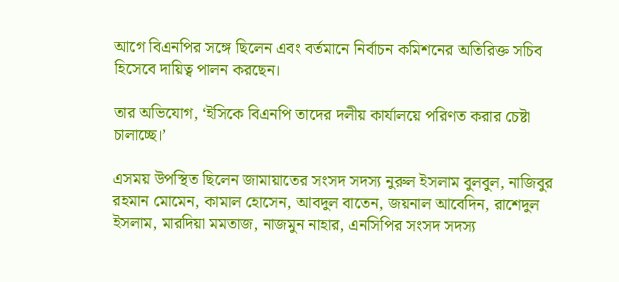আগে বিএনপির সঙ্গে ছিলেন এবং বর্তমানে নির্বাচন কমিশনের অতিরিক্ত সচিব হিসেবে দায়িত্ব পালন করছেন।

তার অভিযোগ, ‘ইসিকে বিএনপি তাদের দলীয় কার্যালয়ে পরিণত করার চেষ্টা চালাচ্ছে।’

এসময় উপস্থিত ছিলেন জামায়াতের সংসদ সদস্য নুরুল ইসলাম বুলবুল, নাজিবুর রহমান মোমেন, কামাল হোসেন, আবদুল বাতেন, জয়নাল আবেদিন, রাশেদুল ইসলাম, মারদিয়া মমতাজ, নাজমুন নাহার, এনসিপির সংসদ সদস্য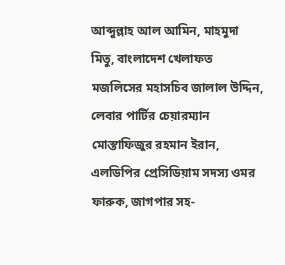আব্দুল্লাহ আল আমিন, মাহমুদা মিতু, বাংলাদেশ খেলাফত মজলিসের মহাসচিব জালাল উদ্দিন, লেবার পার্টির চেয়ারম্যান মোস্তাফিজুর রহমান ইরান, এলডিপির প্রেসিডিয়াম সদস্য ওমর ফারুক, জাগপার সহ-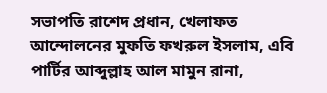সভাপতি রাশেদ প্রধান, খেলাফত আন্দোলনের মুফতি ফখরুল ইসলাম, এবি পার্টির আব্দুল্লাহ আল মামুন রানা,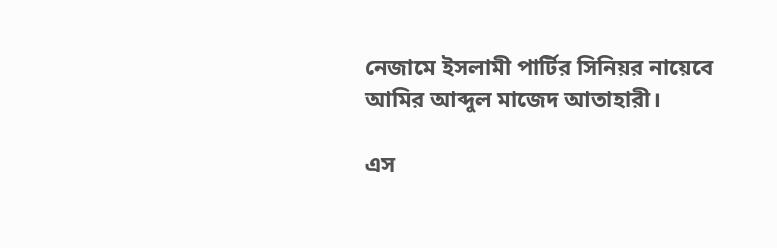নেজামে ইসলামী পার্টির সিনিয়র নায়েবে আমির আব্দুল মাজেদ আতাহারী।

এস